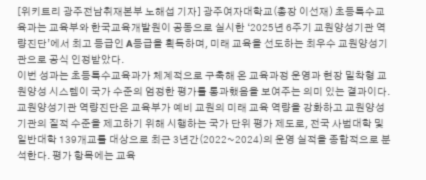[위키트리 광주전남취재본부 노해섭 기자] 광주여자대학교(총장 이선재) 초등특수교육과는 교육부와 한국교육개발원이 공동으로 실시한 ‘2025년 6주기 교원양성기관 역량진단’에서 최고 등급인 A등급을 획득하며, 미래 교육을 선도하는 최우수 교원양성기관으로 공식 인정받았다.
이번 성과는 초등특수교육과가 체계적으로 구축해 온 교육과정 운영과 현장 밀착형 교원양성 시스템이 국가 수준의 엄정한 평가를 통과했음을 보여주는 의미 있는 결과이다.
교원양성기관 역량진단은 교육부가 예비 교원의 미래 교육 역량을 강화하고 교원양성기관의 질적 수준을 제고하기 위해 시행하는 국가 단위 평가 제도로, 전국 사범대학 및 일반대학 139개교를 대상으로 최근 3년간(2022~2024)의 운영 실적을 종합적으로 분석한다. 평가 항목에는 교육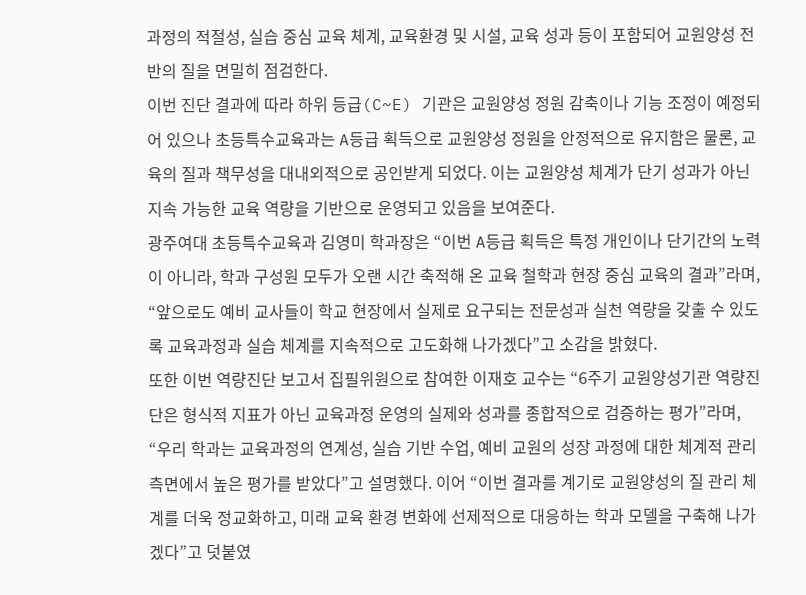과정의 적절성, 실습 중심 교육 체계, 교육환경 및 시설, 교육 성과 등이 포함되어 교원양성 전반의 질을 면밀히 점검한다.
이번 진단 결과에 따라 하위 등급(C~E) 기관은 교원양성 정원 감축이나 기능 조정이 예정되어 있으나 초등특수교육과는 A등급 획득으로 교원양성 정원을 안정적으로 유지함은 물론, 교육의 질과 책무성을 대내외적으로 공인받게 되었다. 이는 교원양성 체계가 단기 성과가 아닌 지속 가능한 교육 역량을 기반으로 운영되고 있음을 보여준다.
광주여대 초등특수교육과 김영미 학과장은 “이번 A등급 획득은 특정 개인이나 단기간의 노력이 아니라, 학과 구성원 모두가 오랜 시간 축적해 온 교육 철학과 현장 중심 교육의 결과”라며, “앞으로도 예비 교사들이 학교 현장에서 실제로 요구되는 전문성과 실천 역량을 갖출 수 있도록 교육과정과 실습 체계를 지속적으로 고도화해 나가겠다”고 소감을 밝혔다.
또한 이번 역량진단 보고서 집필위원으로 참여한 이재호 교수는 “6주기 교원양성기관 역량진단은 형식적 지표가 아닌 교육과정 운영의 실제와 성과를 종합적으로 검증하는 평가”라며, “우리 학과는 교육과정의 연계성, 실습 기반 수업, 예비 교원의 성장 과정에 대한 체계적 관리 측면에서 높은 평가를 받았다”고 설명했다. 이어 “이번 결과를 계기로 교원양성의 질 관리 체계를 더욱 정교화하고, 미래 교육 환경 변화에 선제적으로 대응하는 학과 모델을 구축해 나가겠다”고 덧붙였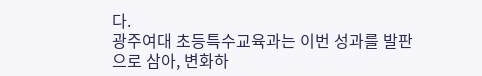다.
광주여대 초등특수교육과는 이번 성과를 발판으로 삼아, 변화하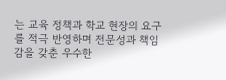는 교육 정책과 학교 현장의 요구를 적극 반영하며 전문성과 책임감을 갖춘 우수한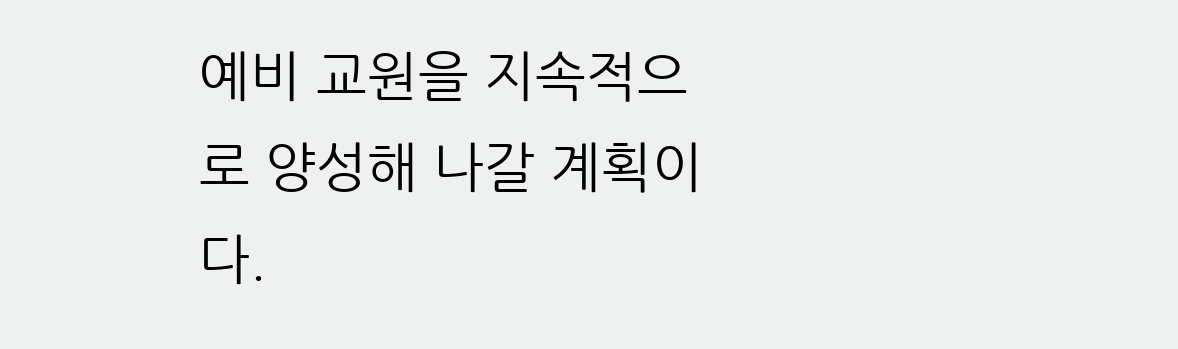예비 교원을 지속적으로 양성해 나갈 계획이다.